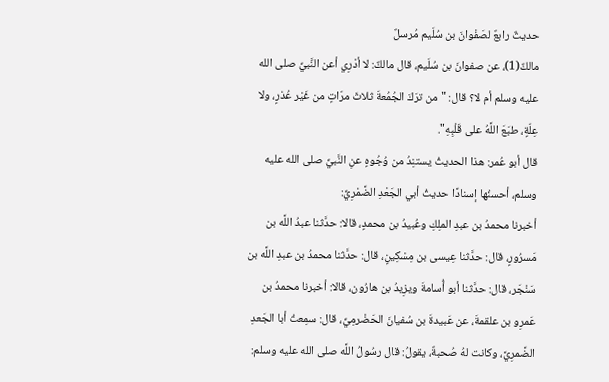حديثٌ رابعٌ لصَفْوانَ بن سُلَيم مُرسلٌ
مالكٌ(1)، عن صفوانَ بن سُلَيم، قال مالكٌ: لا أدْرِي أعن النَّبيِّ صلى الله عليه وسلم أم لا؟ قال: "من ترَكَ الجُمُعةَ ثلاثَ مرّاتٍ من غَيْر عُذرٍ، ولا عِلّةٍ، طبَعَ اللَّهُ على قَلْبِهِ".
قال أبو عُمر: هذا الحديثُ يستنِدُ من وُجُوهٍ عنِ النَّبيِّ صلى الله عليه وسلم، أحسنُها إسنادًا حديثُ أبي الجَعْدِ الضَّمْرِيِّ:
أخبرنا محمدُ بن عبدِ الملِكِ وعُبيدُ بن محمدٍ، قالا: حدَّثنا عبدُ اللَّه بن مَسرُورٍ، قال: حدَّثنا عِيسى بن مِسْكِينٍ، قال: حدَّثنا محمدُ بن عبدِ اللَّه بن سَنْجَر، قال: حدَّثنا أبو أُسامةَ ويزِيدُ بن هارُون، قالا: أخبرنا محمدُ بن عَمرِو بن علقمةَ، عن عَبيدةَ بن سُفيانَ الحَضْرمِيِّ، قال: سمِعتُ أبا الجَعدِ الضَّمرِيَّ، وكانت لهُ صُحبةٌ، يقولُ: قال رسُولُ اللَّه صلى الله عليه وسلم: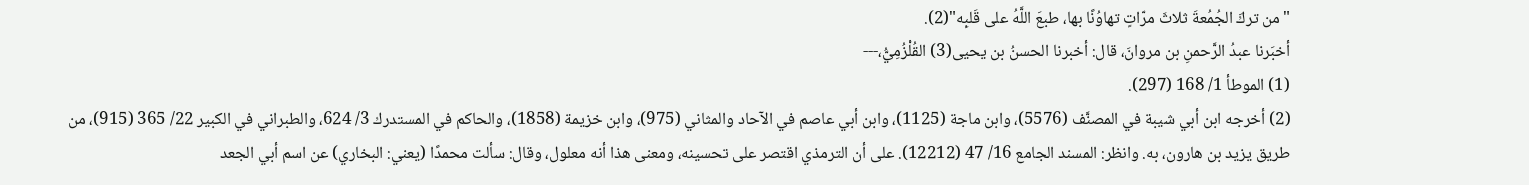"من تركَ الجُمُعةَ ثلاثَ مرّاتٍ تهاوُنًا بها، طبعَ اللَّهُ على قَلبِه"(2).
أخبَرنا عبدُ الرَّحمنِ بن مروانَ، قال: أخبرنا الحسنُ بن يحيى(3) القُلْزُمِيُّ،---
(1) الموطأ 1/ 168 (297).
(2) أخرجه ابن أبي شيبة في المصنَّف (5576)، وابن ماجة (1125)، وابن أبي عاصم في الآحاد والمثاني (975)، وابن خزيمة (1858)، والحاكم في المستدرك 3/ 624، والطبراني في الكبير 22/ 365 (915)، من طريق يزيد بن هارون، به. وانظر: المسند الجامع 16/ 47 (12212). على أن الترمذي اقتصر على تحسينه، ومعنى هذا أنه معلول، وقال: سألت محمدًا (يعني: البخاري) عن اسم أبي الجعد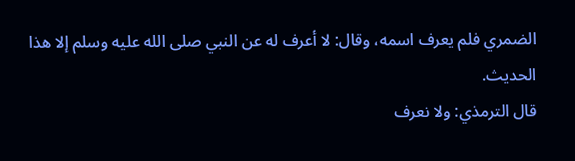الضمري فلم يعرف اسمه، وقال: لا أعرف له عن النبي صلى الله عليه وسلم إلا هذا الحديث.
قال الترمذي: ولا نعرف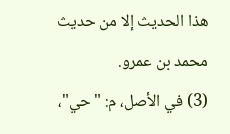هذا الحديث إلا من حديث محمد بن عمرو.
(3) في الأصل، م: "حي"،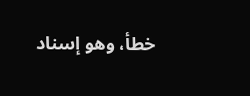خطأ، وهو إسناد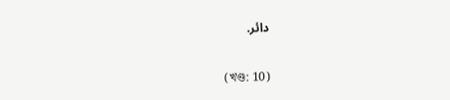دائر.

(খণ্ড: 10)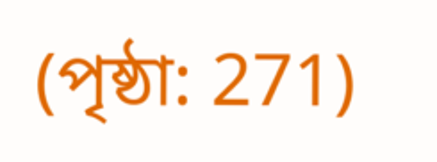(পৃষ্ঠা: 271)